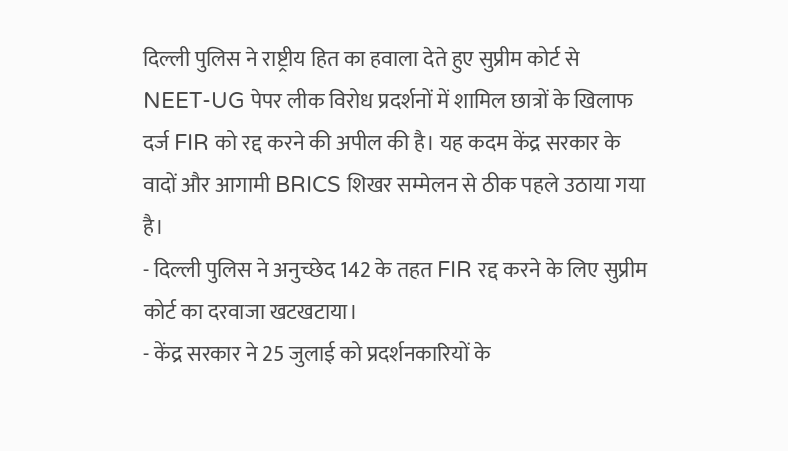दिल्ली पुलिस ने राष्ट्रीय हित का हवाला देते हुए सुप्रीम कोर्ट से NEET-UG पेपर लीक विरोध प्रदर्शनों में शामिल छात्रों के खिलाफ दर्ज FIR को रद्द करने की अपील की है। यह कदम केंद्र सरकार के वादों और आगामी BRICS शिखर सम्मेलन से ठीक पहले उठाया गया है।
- दिल्ली पुलिस ने अनुच्छेद 142 के तहत FIR रद्द करने के लिए सुप्रीम कोर्ट का दरवाजा खटखटाया।
- केंद्र सरकार ने 25 जुलाई को प्रदर्शनकारियों के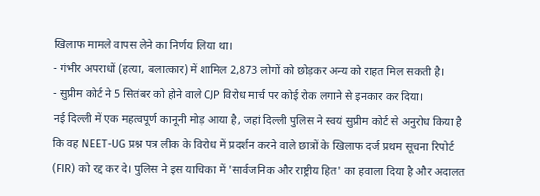खिलाफ मामले वापस लेने का निर्णय लिया था।
- गंभीर अपराधों (हत्या, बलात्कार) में शामिल 2,873 लोगों को छोड़कर अन्य को राहत मिल सकती है।
- सुप्रीम कोर्ट ने 5 सितंबर को होने वाले CJP विरोध मार्च पर कोई रोक लगाने से इनकार कर दिया।
नई दिल्ली में एक महत्वपूर्ण कानूनी मोड़ आया है, जहां दिल्ली पुलिस ने स्वयं सुप्रीम कोर्ट से अनुरोध किया है कि वह NEET-UG प्रश्न पत्र लीक के विरोध में प्रदर्शन करने वाले छात्रों के खिलाफ दर्ज प्रथम सूचना रिपोर्ट (FIR) को रद्द कर दे। पुलिस ने इस याचिका में 'सार्वजनिक और राष्ट्रीय हित' का हवाला दिया है और अदालत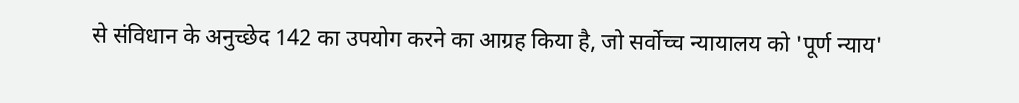से संविधान के अनुच्छेद 142 का उपयोग करने का आग्रह किया है, जो सर्वोच्च न्यायालय को 'पूर्ण न्याय'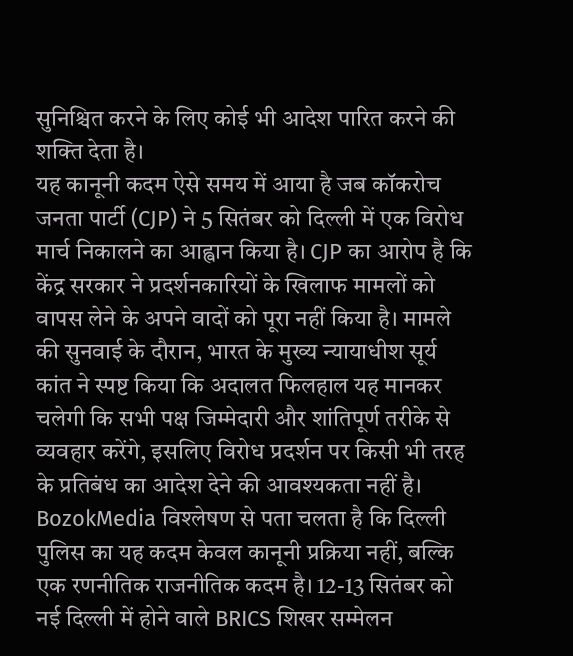सुनिश्चित करने के लिए कोई भी आदेश पारित करने की शक्ति देता है।
यह कानूनी कदम ऐसे समय में आया है जब कॉकरोच जनता पार्टी (CJP) ने 5 सितंबर को दिल्ली में एक विरोध मार्च निकालने का आह्वान किया है। CJP का आरोप है कि केंद्र सरकार ने प्रदर्शनकारियों के खिलाफ मामलों को वापस लेने के अपने वादों को पूरा नहीं किया है। मामले की सुनवाई के दौरान, भारत के मुख्य न्यायाधीश सूर्य कांत ने स्पष्ट किया कि अदालत फिलहाल यह मानकर चलेगी कि सभी पक्ष जिम्मेदारी और शांतिपूर्ण तरीके से व्यवहार करेंगे, इसलिए विरोध प्रदर्शन पर किसी भी तरह के प्रतिबंध का आदेश देने की आवश्यकता नहीं है।
BozokMedia विश्लेषण से पता चलता है कि दिल्ली पुलिस का यह कदम केवल कानूनी प्रक्रिया नहीं, बल्कि एक रणनीतिक राजनीतिक कदम है। 12-13 सितंबर को नई दिल्ली में होने वाले BRICS शिखर सम्मेलन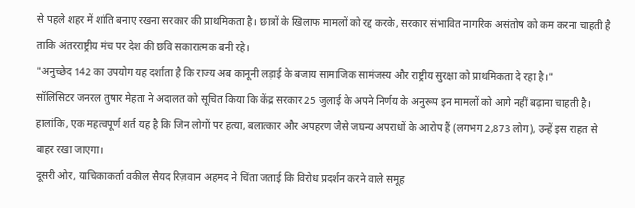से पहले शहर में शांति बनाए रखना सरकार की प्राथमिकता है। छात्रों के खिलाफ मामलों को रद्द करके, सरकार संभावित नागरिक असंतोष को कम करना चाहती है ताकि अंतरराष्ट्रीय मंच पर देश की छवि सकारात्मक बनी रहे।
"अनुच्छेद 142 का उपयोग यह दर्शाता है कि राज्य अब कानूनी लड़ाई के बजाय सामाजिक सामंजस्य और राष्ट्रीय सुरक्षा को प्राथमिकता दे रहा है।"
सॉलिसिटर जनरल तुषार मेहता ने अदालत को सूचित किया कि केंद्र सरकार 25 जुलाई के अपने निर्णय के अनुरूप इन मामलों को आगे नहीं बढ़ाना चाहती है। हालांकि, एक महत्वपूर्ण शर्त यह है कि जिन लोगों पर हत्या, बलात्कार और अपहरण जैसे जघन्य अपराधों के आरोप हैं (लगभग 2,873 लोग), उन्हें इस राहत से बाहर रखा जाएगा।
दूसरी ओर, याचिकाकर्ता वकील सैयद रिज़वान अहमद ने चिंता जताई कि विरोध प्रदर्शन करने वाले समूह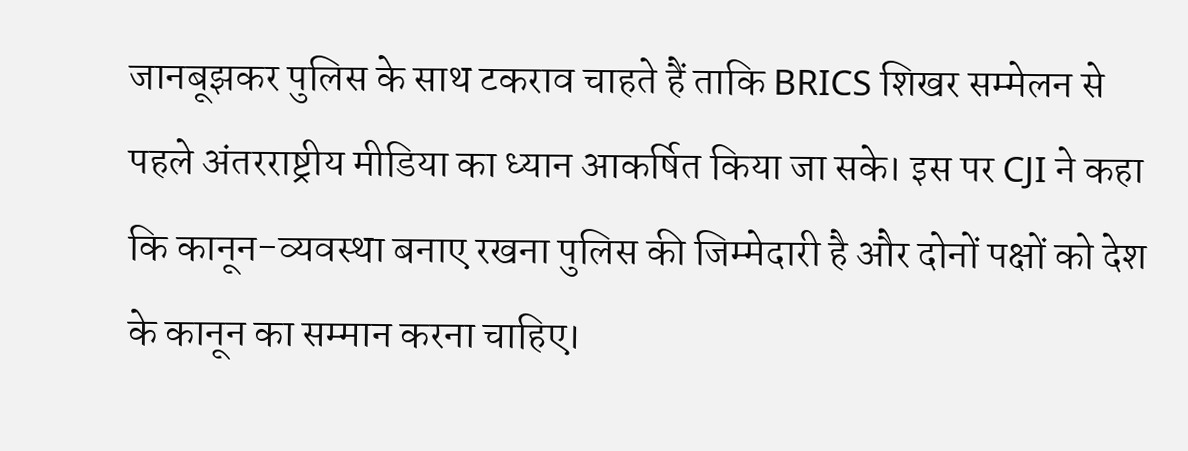जानबूझकर पुलिस के साथ टकराव चाहते हैं ताकि BRICS शिखर सम्मेलन से पहले अंतरराष्ट्रीय मीडिया का ध्यान आकर्षित किया जा सके। इस पर CJI ने कहा कि कानून-व्यवस्था बनाए रखना पुलिस की जिम्मेदारी है और दोनों पक्षों को देश के कानून का सम्मान करना चाहिए।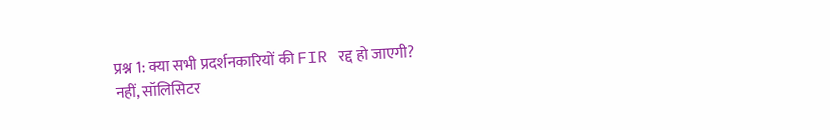प्रश्न 1: क्या सभी प्रदर्शनकारियों की FIR रद्द हो जाएगी?
नहीं, सॉलिसिटर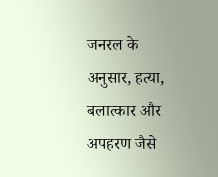जनरल के अनुसार, हत्या, बलात्कार और अपहरण जैसे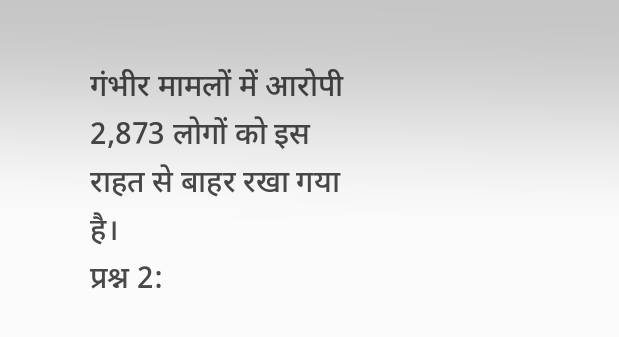गंभीर मामलों में आरोपी 2,873 लोगों को इस राहत से बाहर रखा गया है।
प्रश्न 2: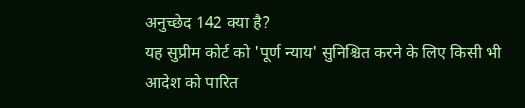अनुच्छेद 142 क्या है?
यह सुप्रीम कोर्ट को 'पूर्ण न्याय' सुनिश्चित करने के लिए किसी भी आदेश को पारित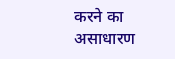करने का असाधारण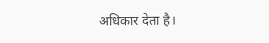अधिकार देता है।